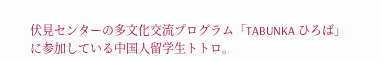伏見センターの多文化交流プログラム「TABUNKA ひろば」に参加している中国人留学生トトロ。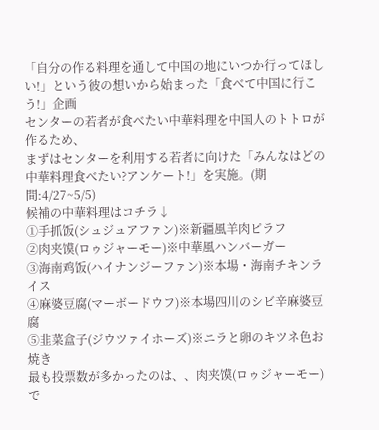「自分の作る料理を通して中国の地にいつか行ってほしい!」という彼の想いから始まった「食べて中国に行こう!」企画
センターの若者が食べたい中華料理を中国人のトトロが作るため、
まずはセンターを利用する若者に向けた「みんなはどの中華料理食べたい?アンケート!」を実施。(期間:4/27~5/5)
候補の中華料理はコチラ↓
①手抓饭(シュジュアファン)※新疆風羊肉ピラフ
②肉夹馍(ロゥジャーモー)※中華風ハンバーガー
③海南鸡饭(ハイナンジーファン)※本場・海南チキンライス
④麻婆豆腐(マーボードウフ)※本場四川のシビ辛麻婆豆腐
⑤韭菜盒子(ジウツァイホーズ)※ニラと卵のキツネ色お焼き
最も投票数が多かったのは、、肉夹馍(ロゥジャーモー)で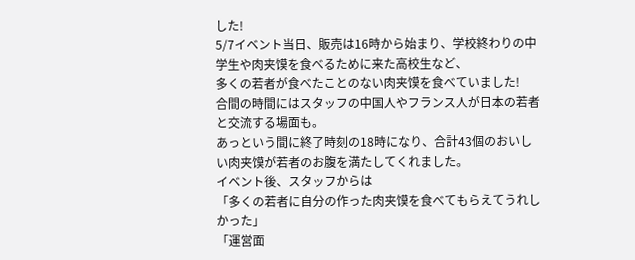した!
5/7イベント当日、販売は16時から始まり、学校終わりの中学生や肉夹馍を食べるために来た高校生など、
多くの若者が食べたことのない肉夹馍を食べていました!
合間の時間にはスタッフの中国人やフランス人が日本の若者と交流する場面も。
あっという間に終了時刻の18時になり、合計43個のおいしい肉夹馍が若者のお腹を満たしてくれました。
イベント後、スタッフからは
「多くの若者に自分の作った肉夹馍を食べてもらえてうれしかった」
「運営面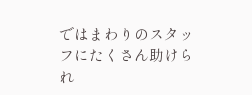ではまわりのスタッフにたくさん助けられ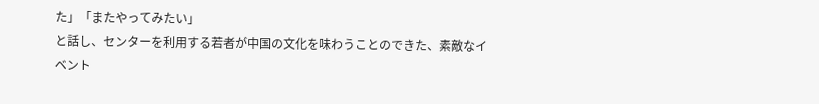た」「またやってみたい」
と話し、センターを利用する若者が中国の文化を味わうことのできた、素敵なイベント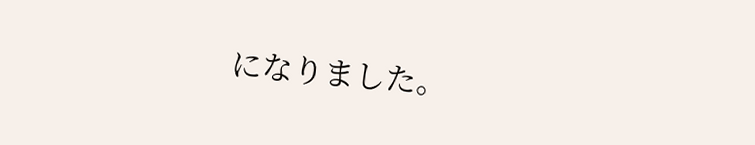になりました。